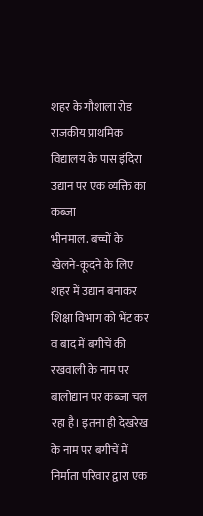शहर के गौशाला रोड राजकीय प्राथमिक विद्यालय के पास इंदिरा उद्यान पर एक व्यक्ति का कब्जा
भीनमाल. बच्चों के खेलने-कूदने के लिए शहर में उद्यान बनाकर शिक्षा विभाग को भेंट कर व बाद में बगीचें की रखवाली के नाम पर बालोद्यान पर कब्जा चल रहा है। इतना ही देखरेख के नाम पर बगीचें में निर्माता परिवार द्वारा एक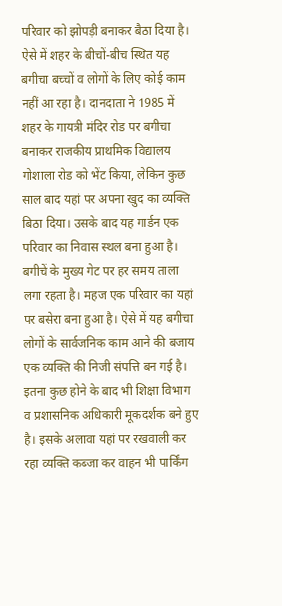परिवार को झोपड़ी बनाकर बैठा दिया है। ऐसे में शहर के बीचों-बीच स्थित यह बगीचा बच्चों व लोगों के लिए कोई काम नहीं आ रहा है। दानदाता ने 1985 में शहर के गायत्री मंदिर रोड पर बगीचा बनाकर राजकीय प्राथमिक विद्यालय गोशाला रोड को भेंट किया, लेकिन कुछ साल बाद यहां पर अपना खुद का व्यक्ति बिठा दिया। उसके बाद यह गार्डन एक परिवार का निवास स्थल बना हुआ है। बगीचें के मुख्य गेट पर हर समय ताला लगा रहता है। महज एक परिवार का यहां पर बसेरा बना हुआ है। ऐसे में यह बगीचा लोगों के सार्वजनिक काम आने की बजाय एक व्यक्ति की निजी संपत्ति बन गई है। इतना कुछ होने के बाद भी शिक्षा विभाग व प्रशासनिक अधिकारी मूकदर्शक बने हुए है। इसके अलावा यहां पर रखवाली कर रहा व्यक्ति कब्जा कर वाहन भी पार्किंग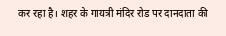कर रहा है। शहर के गायत्री मंदिर रोड पर दानदाता की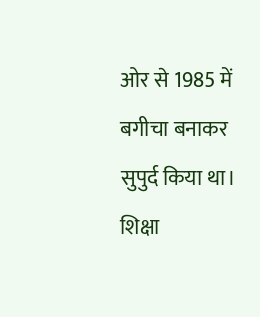ओर से 1985 में बगीचा बनाकर सुपुर्द किया था। शिक्षा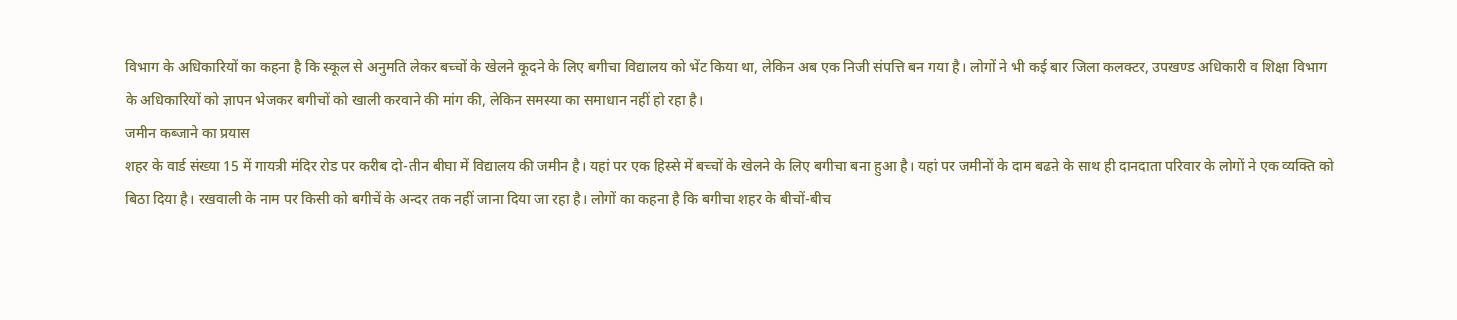विभाग के अधिकारियों का कहना है कि स्कूल से अनुमति लेकर बच्चों के खेलने कूदने के लिए बगीचा विद्यालय को भेंट किया था, लेकिन अब एक निजी संपत्ति बन गया है। लोगों ने भी कई बार जिला कलक्टर, उपखण्ड अधिकारी व शिक्षा विभाग के अधिकारियों को ज्ञापन भेजकर बगीचों को खाली करवाने की मांग की, लेकिन समस्या का समाधान नहीं हो रहा है।
जमीन कब्जाने का प्रयास
शहर के वार्ड संख्या 15 में गायत्री मंदिर रोड पर करीब दो-तीन बीघा में विद्यालय की जमीन है। यहां पर एक हिस्से में बच्चों के खेलने के लिए बगीचा बना हुआ है। यहां पर जमीनों के दाम बढऩे के साथ ही दानदाता परिवार के लोगों ने एक व्यक्ति को बिठा दिया है। रखवाली के नाम पर किसी को बगीचें के अन्दर तक नहीं जाना दिया जा रहा है। लोगों का कहना है कि बगीचा शहर के बीचों-बीच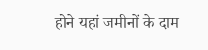होने यहां जमीनों के दाम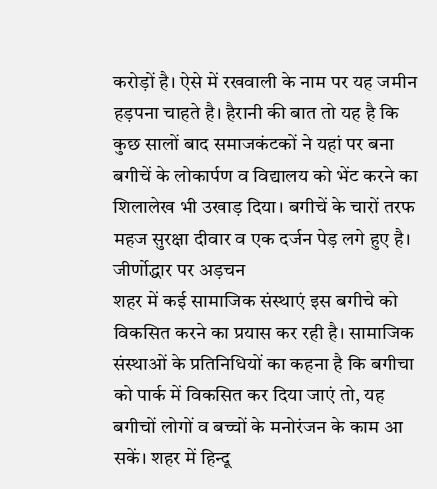करोड़ों है। ऐसे में रखवाली के नाम पर यह जमीन हड़पना चाहते है। हैरानी की बात तो यह है कि कुछ सालों बाद समाजकंटकों ने यहां पर बना बगीचें के लोकार्पण व विद्यालय को भेंट करने का शिलालेख भी उखाड़ दिया। बगीचें के चारों तरफ महज सुरक्षा दीवार व एक दर्जन पेड़ लगे हुए है।
जीर्णोद्धार पर अड़चन
शहर में कई सामाजिक संस्थाएं इस बगीचे को विकसित करने का प्रयास कर रही है। सामाजिक संस्थाओं के प्रतिनिधियों का कहना है कि बगीचा को पार्क में विकसित कर दिया जाएं तो, यह बगीचों लोगों व बच्चों के मनोरंजन के काम आ सकें। शहर में हिन्दू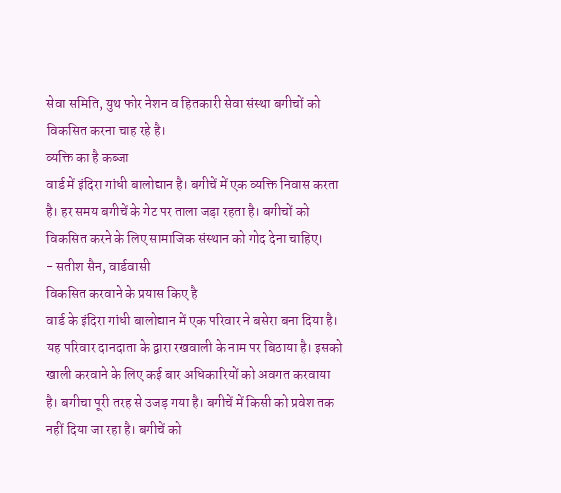सेवा समिति, युथ फोर नेशन व हितकारी सेवा संस्था बगीचों को विकसित करना चाह रहे है।
व्यक्ति का है कब्जा
वार्ड में इंदिरा गांधी बालोद्यान है। बगीचें में एक व्यक्ति निवास करता है। हर समय बगीचें के गेट पर ताला जड़ा रहता है। बगीचों को विकसित करने के लिए सामाजिक संस्थान को गोद देना चाहिए।
- सतीश सैन, वार्डवासी
विकसित करवाने के प्रयास किए है
वार्ड के इंदिरा गांधी बालोद्यान में एक परिवार ने बसेरा बना दिया है। यह परिवार दानदाता के द्वारा रखवाली के नाम पर बिठाया है। इसको खाली करवाने के लिए कई बार अधिकारियों को अवगत करवाया है। बगीचा पूरी तरह से उजड़ गया है। बगीचें में किसी को प्रवेश तक नहीं दिया जा रहा है। बगीचें को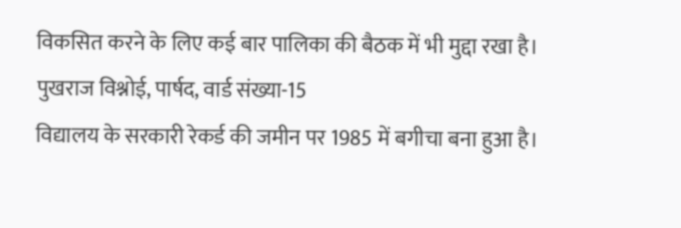विकसित करने के लिए कई बार पालिका की बैठक में भी मुद्दा रखा है।
पुखराज विश्नोई, पार्षद, वार्ड संख्या-15
विद्यालय के सरकारी रेकर्ड की जमीन पर 1985 में बगीचा बना हुआ है।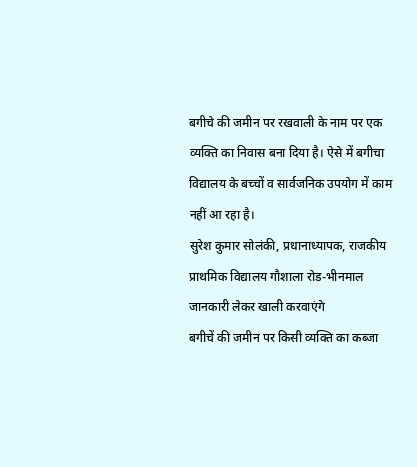बगीचे की जमीन पर रखवाली के नाम पर एक व्यक्ति का निवास बना दिया है। ऐसे में बगीचा विद्यालय के बच्चों व सार्वजनिक उपयोग में काम नहीं आ रहा है।
सुरेश कुमार सोलंकी, प्रधानाध्यापक, राजकीय प्राथमिक विद्यालय गौशाला रोड-भीनमाल
जानकारी लेकर खाली करवाएंगे
बगीचें की जमीन पर किसी व्यक्ति का कब्जा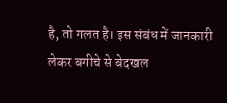है, तो गलत है। इस संबंध में जानकारी लेकर बगीचे से बेदखल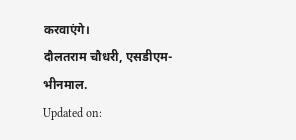करवाएंगे।
दौलतराम चौधरी, एसडीएम-भीनमाल.
Updated on: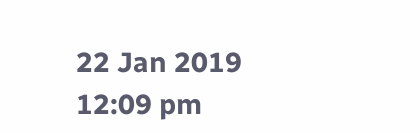22 Jan 2019 12:09 pm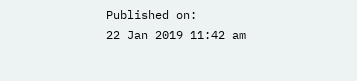Published on:
22 Jan 2019 11:42 am